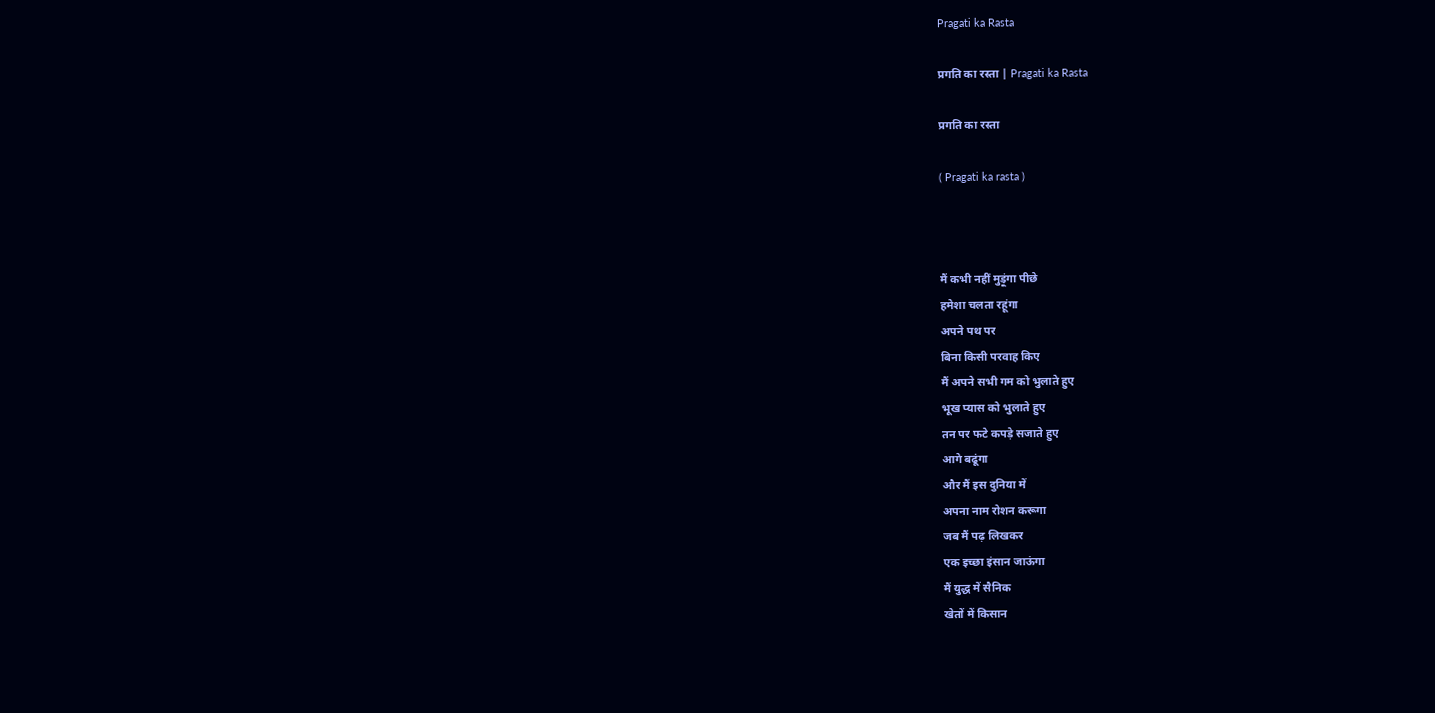Pragati ka Rasta

प्रगति का रस्ता | Pragati ka Rasta

प्रगति का रस्ता

( Pragati ka rasta )



मैं कभी नहीं मुड़ूंगा पीछे
हमेशा चलता रहूंगा
अपने पथ पर
बिना किसी परवाह किए
मैं अपने सभी गम को भुलाते हुए
भूख प्यास को भुलाते हुए
तन पर फटे कपड़े सजाते हुए
आगे बढूंगा
और मैं इस दुनिया में
अपना नाम रोशन करूगा
जब मैं पढ़ लिखकर
एक इच्छा इंसान जाऊंगा
मैं युद्ध में सैनिक
खेतों में किसान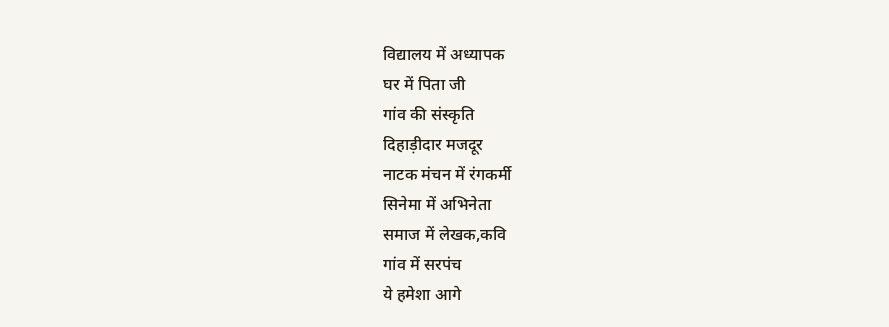विद्यालय में अध्यापक
घर में पिता जी
गांव की संस्कृति
दिहाड़ीदार मजदूर
नाटक मंचन में रंगकर्मी
सिनेमा में अभिनेता
समाज में लेखक,कवि
गांव में सरपंच
ये हमेशा आगे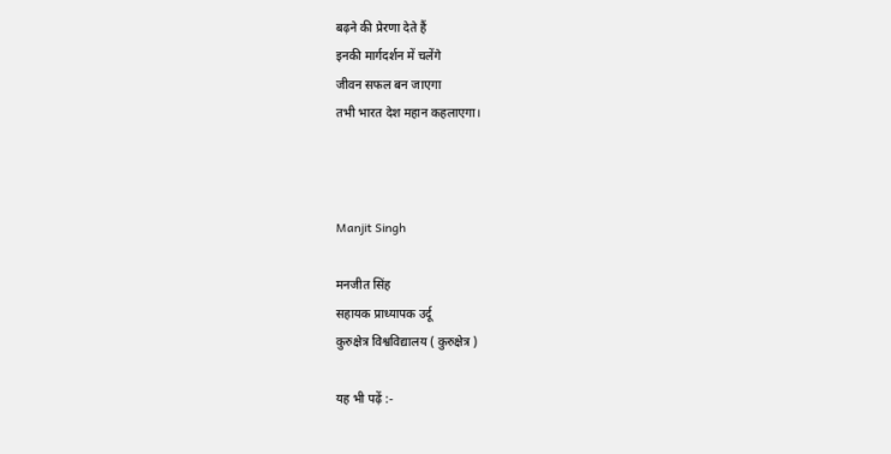बढ़ने की प्रेरणा देते हैं
इनकी मार्गदर्शन में चलेंगे
जीवन सफल बन जाएगा
तभी भारत देश महान कहलाएगा।



Manjit Singh

मनजीत सिंह
सहायक प्राध्यापक उर्दू
कुरुक्षेत्र विश्वविद्यालय ( कुरुक्षेत्र )

यह भी पढ़ें :-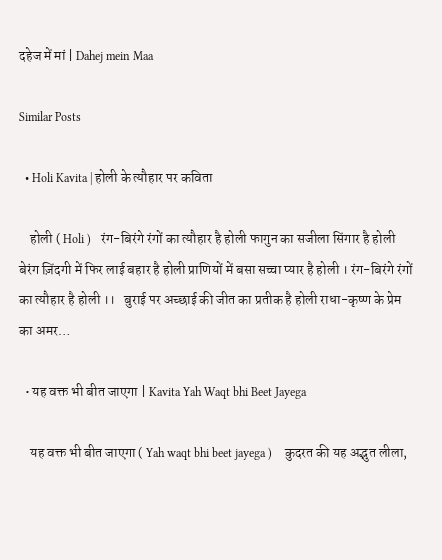दहेज में मां | Dahej mein Maa

Similar Posts

  • Holi Kavita | होली के त्यौहार पर कविता

    होली ( Holi )   रंग-बिरंगे रंगों का त्यौहार है होली फागुन का सजीला सिंगार है होली बेरंग ज़िंदगी में फिर लाई बहार है होली प्राणियों में बसा सच्चा प्यार है होली । रंग-बिरंगे रंगों का त्यौहार है होली ।।   बुराई पर अच्छाई की जीत का प्रतीक है होली राधा-कृष्ण के प्रेम का अमर…

  • यह वक्त भी बीत जाएगा | Kavita Yah Waqt bhi Beet Jayega

    यह वक्त भी बीत जाएगा ( Yah waqt bhi beet jayega )    कुदरत की यह अद्भुत लीला,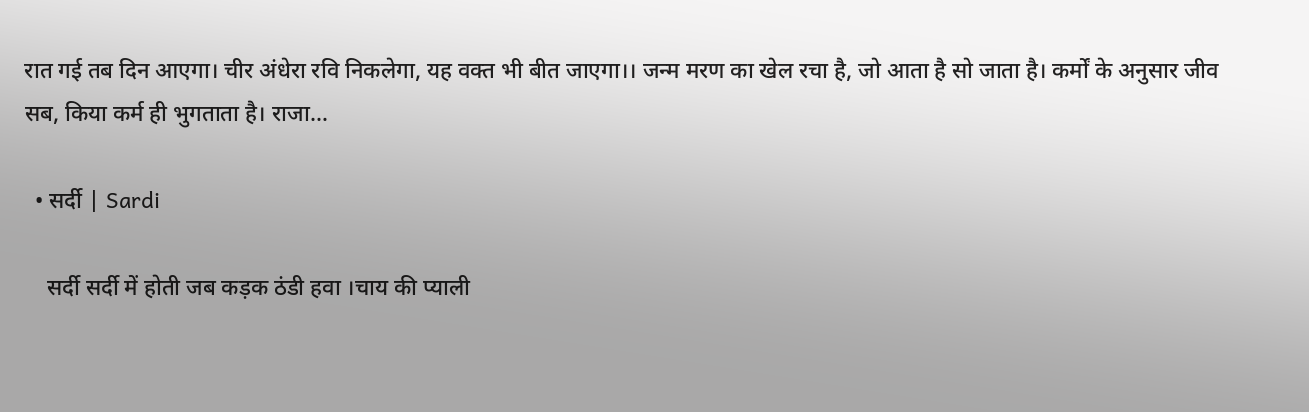रात गई तब दिन आएगा। चीर अंधेरा रवि निकलेगा, यह वक्त भी बीत जाएगा।। जन्म मरण का खेल रचा है, जो आता है सो जाता है। कर्मों के अनुसार जीव सब, किया कर्म ही भुगताता है। राजा…

  • सर्दी | Sardi

    सर्दी सर्दी में होती जब कड़क ठंडी हवा ।चाय की प्याली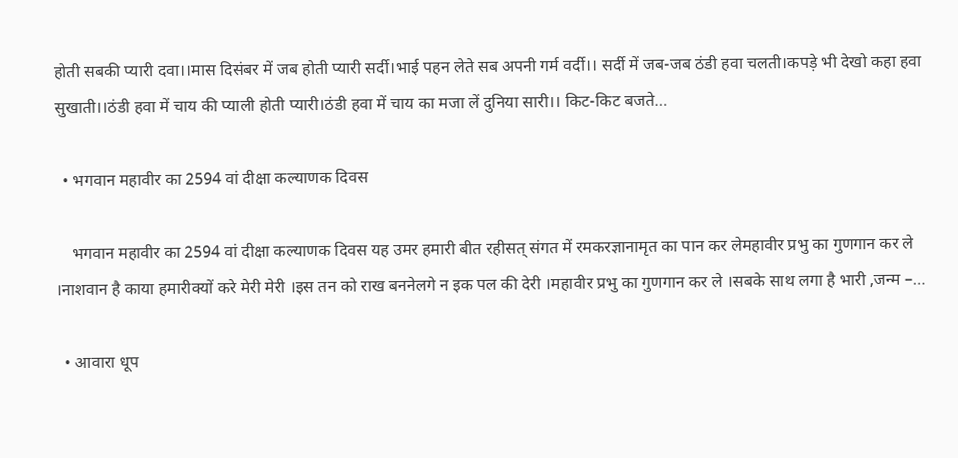होती सबकी प्यारी दवा।।मास दिसंबर में जब होती प्यारी सर्दी।भाई पहन लेते सब अपनी गर्म वर्दी।। सर्दी में जब-जब ठंडी हवा चलती।कपड़े भी देखो कहा हवा सुखाती।।ठंडी हवा में चाय की प्याली होती प्यारी।ठंडी हवा में चाय का मजा लें दुनिया सारी।। किट-किट बजते…

  • भगवान महावीर का 2594 वां दीक्षा कल्याणक दिवस

    भगवान महावीर का 2594 वां दीक्षा कल्याणक दिवस यह उमर हमारी बीत रहीसत् संगत में रमकरज्ञानामृत का पान कर लेमहावीर प्रभु का गुणगान कर ले ।नाशवान है काया हमारीक्यों करे मेरी मेरी ।इस तन को राख बननेलगे न इक पल की देरी ।महावीर प्रभु का गुणगान कर ले ।सबके साथ लगा है भारी ,जन्म –…

  • आवारा धूप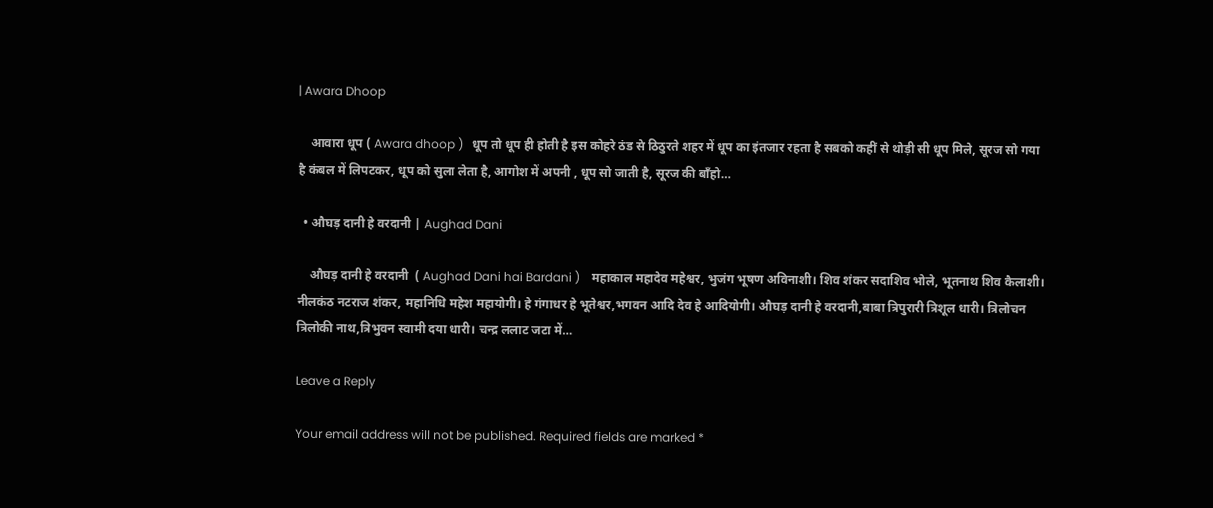| Awara Dhoop

    आवारा धूप ( Awara dhoop )   धूप तो धूप ही होती है इस कोहरे ठंड से ठिठुरते शहर में धूप का इंतजार रहता है सबको कहीं से थोड़ी सी धूप मिले, सूरज सो गया है कंबल में लिपटकर, धूप को सुला लेता है, आगोश में अपनी , धूप सो जाती है, सूरज की बाँहो…

  • औघड़ दानी हे वरदानी | Aughad Dani

    औघड़ दानी हे वरदानी  ( Aughad Dani hai Bardani )    महाकाल महादेव महेश्वर, भुजंग भूषण अविनाशी। शिव शंकर सदाशिव भोले, भूतनाथ शिव कैलाशी। नीलकंठ नटराज शंकर, महानिधि महेश महायोगी। हे गंगाधर हे भूतेश्वर,भगवन आदि देव हे आदियोगी। औघड़ दानी हे वरदानी,बाबा त्रिपुरारी त्रिशूल धारी। त्रिलोचन त्रिलोकी नाथ,त्रिभुवन स्वामी दया धारी। चन्द्र ललाट जटा में…

Leave a Reply

Your email address will not be published. Required fields are marked *